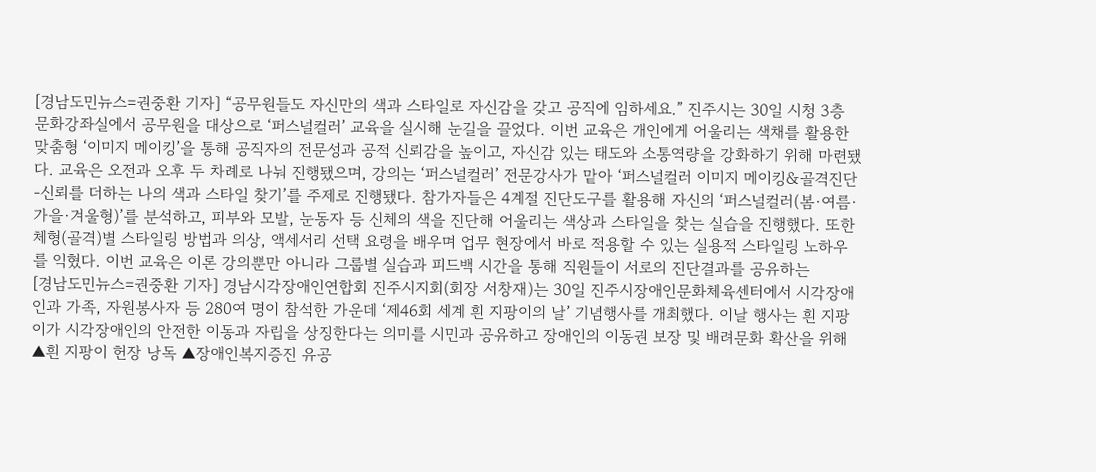[경남도민뉴스=권중환 기자] “공무원들도 자신만의 색과 스타일로 자신감을 갖고 공직에 임하세요.” 진주시는 30일 시청 3층 문화강좌실에서 공무원을 대상으로 ‘퍼스널컬러’ 교육을 실시해 눈길을 끌었다. 이번 교육은 개인에게 어울리는 색채를 활용한 맞춤형 ‘이미지 메이킹’을 통해 공직자의 전문성과 공적 신뢰감을 높이고, 자신감 있는 태도와 소통역량을 강화하기 위해 마련됐다. 교육은 오전과 오후 두 차례로 나눠 진행됐으며, 강의는 ‘퍼스널컬러’ 전문강사가 맡아 ‘퍼스널컬러 이미지 메이킹&골격진단-신뢰를 더하는 나의 색과 스타일 찾기’를 주제로 진행됐다. 참가자들은 4계절 진단도구를 활용해 자신의 ‘퍼스널컬러(봄·여름·가을·겨울형)’를 분석하고, 피부와 모발, 눈동자 등 신체의 색을 진단해 어울리는 색상과 스타일을 찾는 실습을 진행했다. 또한 체형(골격)별 스타일링 방법과 의상, 액세서리 선택 요령을 배우며 업무 현장에서 바로 적용할 수 있는 실용적 스타일링 노하우를 익혔다. 이번 교육은 이론 강의뿐만 아니라 그룹별 실습과 피드백 시간을 통해 직원들이 서로의 진단결과를 공유하는
[경남도민뉴스=권중환 기자] 경남시각장애인연합회 진주시지회(회장 서창재)는 30일 진주시장애인문화체육센터에서 시각장애인과 가족, 자원봉사자 등 280여 명이 참석한 가운데 ‘제46회 세계 흰 지팡이의 날’ 기념행사를 개최했다. 이날 행사는 흰 지팡이가 시각장애인의 안전한 이동과 자립을 상징한다는 의미를 시민과 공유하고 장애인의 이동권 보장 및 배려문화 확산을 위해 ▲흰 지팡이 헌장 낭독 ▲장애인복지증진 유공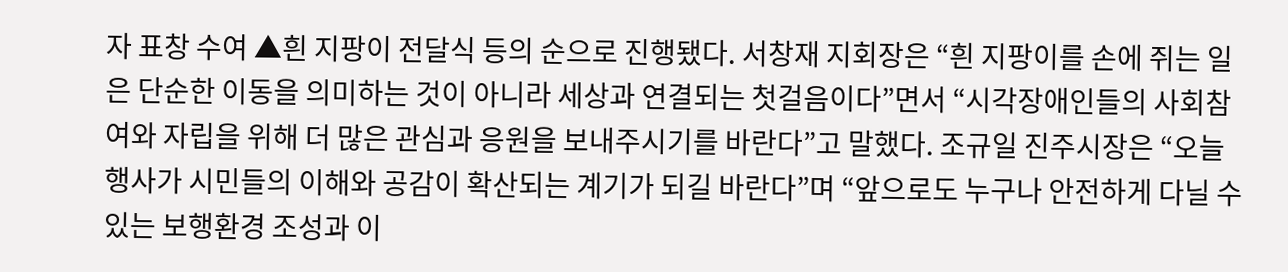자 표창 수여 ▲흰 지팡이 전달식 등의 순으로 진행됐다. 서창재 지회장은 “흰 지팡이를 손에 쥐는 일은 단순한 이동을 의미하는 것이 아니라 세상과 연결되는 첫걸음이다”면서 “시각장애인들의 사회참여와 자립을 위해 더 많은 관심과 응원을 보내주시기를 바란다”고 말했다. 조규일 진주시장은 “오늘 행사가 시민들의 이해와 공감이 확산되는 계기가 되길 바란다”며 “앞으로도 누구나 안전하게 다닐 수 있는 보행환경 조성과 이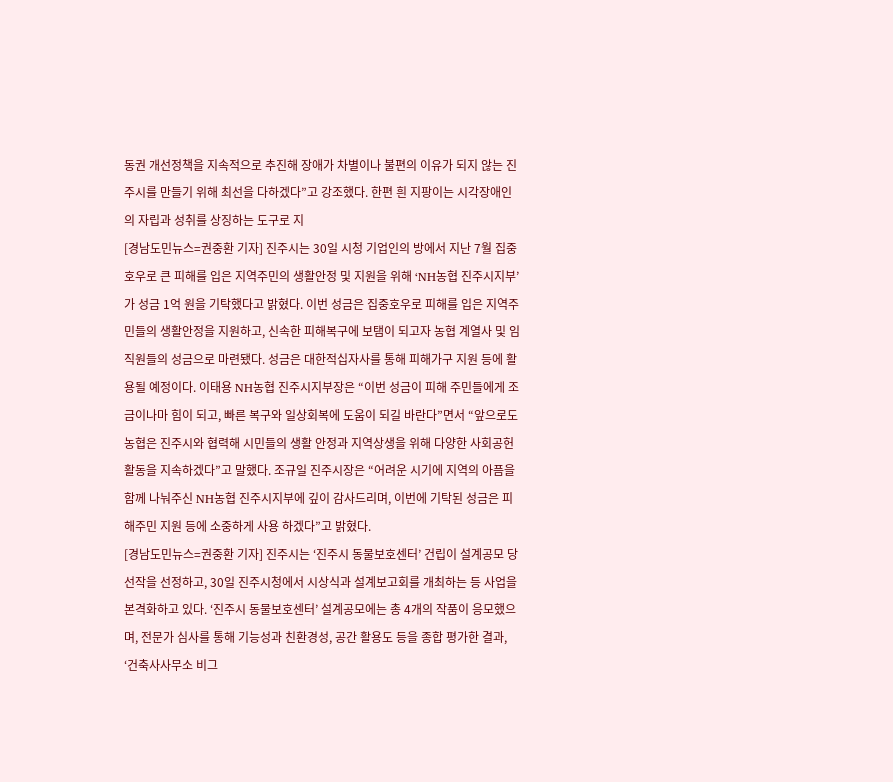동권 개선정책을 지속적으로 추진해 장애가 차별이나 불편의 이유가 되지 않는 진주시를 만들기 위해 최선을 다하겠다”고 강조했다. 한편 흰 지팡이는 시각장애인의 자립과 성취를 상징하는 도구로 지
[경남도민뉴스=권중환 기자] 진주시는 30일 시청 기업인의 방에서 지난 7월 집중호우로 큰 피해를 입은 지역주민의 생활안정 및 지원을 위해 ‘NH농협 진주시지부’가 성금 1억 원을 기탁했다고 밝혔다. 이번 성금은 집중호우로 피해를 입은 지역주민들의 생활안정을 지원하고, 신속한 피해복구에 보탬이 되고자 농협 계열사 및 임직원들의 성금으로 마련됐다. 성금은 대한적십자사를 통해 피해가구 지원 등에 활용될 예정이다. 이태용 NH농협 진주시지부장은 “이번 성금이 피해 주민들에게 조금이나마 힘이 되고, 빠른 복구와 일상회복에 도움이 되길 바란다”면서 “앞으로도 농협은 진주시와 협력해 시민들의 생활 안정과 지역상생을 위해 다양한 사회공헌 활동을 지속하겠다”고 말했다. 조규일 진주시장은 “어려운 시기에 지역의 아픔을 함께 나눠주신 NH농협 진주시지부에 깊이 감사드리며, 이번에 기탁된 성금은 피해주민 지원 등에 소중하게 사용 하겠다”고 밝혔다.
[경남도민뉴스=권중환 기자] 진주시는 ‘진주시 동물보호센터’ 건립이 설계공모 당선작을 선정하고, 30일 진주시청에서 시상식과 설계보고회를 개최하는 등 사업을 본격화하고 있다. ‘진주시 동물보호센터’ 설계공모에는 총 4개의 작품이 응모했으며, 전문가 심사를 통해 기능성과 친환경성, 공간 활용도 등을 종합 평가한 결과, ‘건축사사무소 비그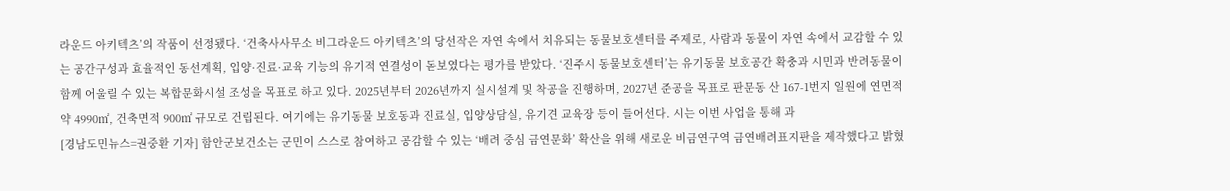라운드 아키텍츠’의 작품이 선정됐다. ‘건축사사무소 비그라운드 아키텍츠’의 당선작은 자연 속에서 치유되는 동물보호센터를 주제로, 사람과 동물이 자연 속에서 교감할 수 있는 공간구성과 효율적인 동선계획, 입양·진료·교육 기능의 유기적 연결성이 돋보였다는 평가를 받았다. ‘진주시 동물보호센터’는 유기동물 보호공간 확충과 시민과 반려동물이 함께 어울릴 수 있는 복합문화시설 조성을 목표로 하고 있다. 2025년부터 2026년까지 실시설계 및 착공을 진행하며, 2027년 준공을 목표로 판문동 산 167-1번지 일원에 연면적 약 4990㎡, 건축면적 900㎡ 규모로 건립된다. 여기에는 유기동물 보호동과 진료실, 입양상담실, 유기견 교육장 등이 들어선다. 시는 이번 사업을 통해 과
[경남도민뉴스=권중환 기자] 함안군보건소는 군민이 스스로 참여하고 공감할 수 있는 ‘배려 중심 금연문화’ 확산을 위해 새로운 비금연구역 금연배려표지판을 제작했다고 밝혔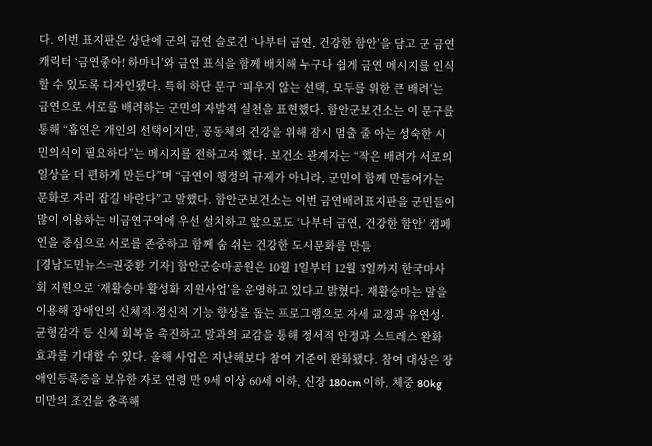다. 이번 표지판은 상단에 군의 금연 슬로건 ‘나부터 금연, 건강한 함안’을 담고 군 금연 캐릭터 ‘금연좋아! 하마니’와 금연 표식을 함께 배치해 누구나 쉽게 금연 메시지를 인식할 수 있도록 디자인됐다. 특히 하단 문구 ‘피우지 않는 선택, 모두를 위한 큰 배려’는 금연으로 서로를 배려하는 군민의 자발적 실천을 표현했다. 함안군보건소는 이 문구를 통해 “흡연은 개인의 선택이지만, 공동체의 건강을 위해 잠시 멈출 줄 아는 성숙한 시민의식이 필요하다”는 메시지를 전하고자 했다. 보건소 관계자는 “작은 배려가 서로의 일상을 더 편하게 만든다”며 “금연이 행정의 규제가 아니라, 군민이 함께 만들어가는 문화로 자리 잡길 바란다”고 말했다. 함안군보건소는 이번 금연배려표지판을 군민들이 많이 이용하는 비금연구역에 우선 설치하고 앞으로도 ‘나부터 금연, 건강한 함안’ 캠페인을 중심으로 서로를 존중하고 함께 숨 쉬는 건강한 도시문화를 만들
[경남도민뉴스=권중환 기자] 함안군승마공원은 10월 1일부터 12월 3일까지 한국마사회 지원으로 ‘재활승마 활성화 지원사업’을 운영하고 있다고 밝혔다. 재활승마는 말을 이용해 장애인의 신체적·정신적 기능 향상을 돕는 프로그램으로 자세 교정과 유연성·균형감각 등 신체 회복을 촉진하고 말과의 교감을 통해 정서적 안정과 스트레스 완화 효과를 기대할 수 있다. 올해 사업은 지난해보다 참여 기준이 완화됐다. 참여 대상은 장애인등록증을 보유한 자로 연령 만 9세 이상 60세 이하, 신장 180cm 이하, 체중 80kg 미만의 조건을 충족해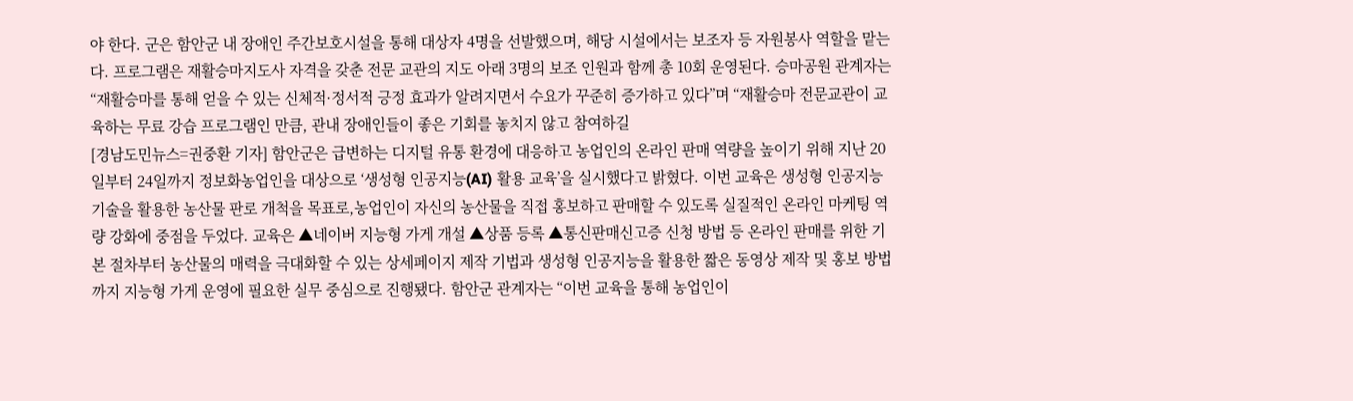야 한다. 군은 함안군 내 장애인 주간보호시설을 통해 대상자 4명을 선발했으며, 해당 시설에서는 보조자 등 자원봉사 역할을 맡는다. 프로그램은 재활승마지도사 자격을 갖춘 전문 교관의 지도 아래 3명의 보조 인원과 함께 총 10회 운영된다. 승마공원 관계자는 “재활승마를 통해 얻을 수 있는 신체적·정서적 긍정 효과가 알려지면서 수요가 꾸준히 증가하고 있다”며 “재활승마 전문교관이 교육하는 무료 강습 프로그램인 만큼, 관내 장애인들이 좋은 기회를 놓치지 않고 참여하길
[경남도민뉴스=권중환 기자] 함안군은 급변하는 디지털 유통 환경에 대응하고 농업인의 온라인 판매 역량을 높이기 위해 지난 20일부터 24일까지 정보화농업인을 대상으로 ‘생성형 인공지능(AI) 활용 교육’을 실시했다고 밝혔다. 이번 교육은 생성형 인공지능 기술을 활용한 농산물 판로 개척을 목표로,농업인이 자신의 농산물을 직접 홍보하고 판매할 수 있도록 실질적인 온라인 마케팅 역량 강화에 중점을 두었다. 교육은 ▲네이버 지능형 가게 개설 ▲상품 등록 ▲통신판매신고증 신청 방법 등 온라인 판매를 위한 기본 절차부터 농산물의 매력을 극대화할 수 있는 상세페이지 제작 기법과 생성형 인공지능을 활용한 짧은 동영상 제작 및 홍보 방법까지 지능형 가게 운영에 필요한 실무 중심으로 진행됐다. 함안군 관계자는 “이번 교육을 통해 농업인이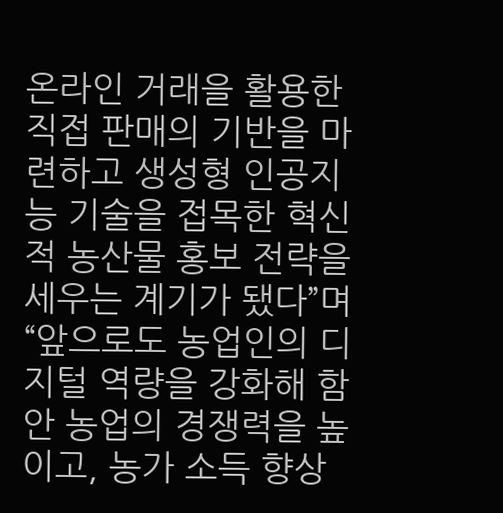온라인 거래을 활용한 직접 판매의 기반을 마련하고 생성형 인공지능 기술을 접목한 혁신적 농산물 홍보 전략을 세우는 계기가 됐다”며 “앞으로도 농업인의 디지털 역량을 강화해 함안 농업의 경쟁력을 높이고, 농가 소득 향상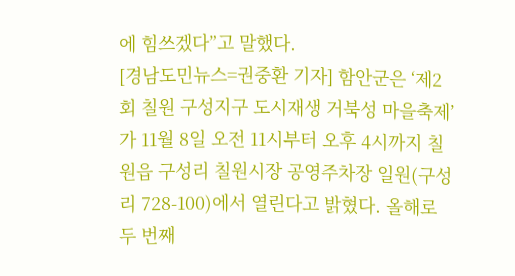에 힘쓰겠다”고 말했다.
[경남도민뉴스=권중환 기자] 함안군은 ‘제2회 칠원 구성지구 도시재생 거북성 마을축제’가 11월 8일 오전 11시부터 오후 4시까지 칠원읍 구성리 칠원시장 공영주차장 일원(구성리 728-100)에서 열린다고 밝혔다. 올해로 두 번째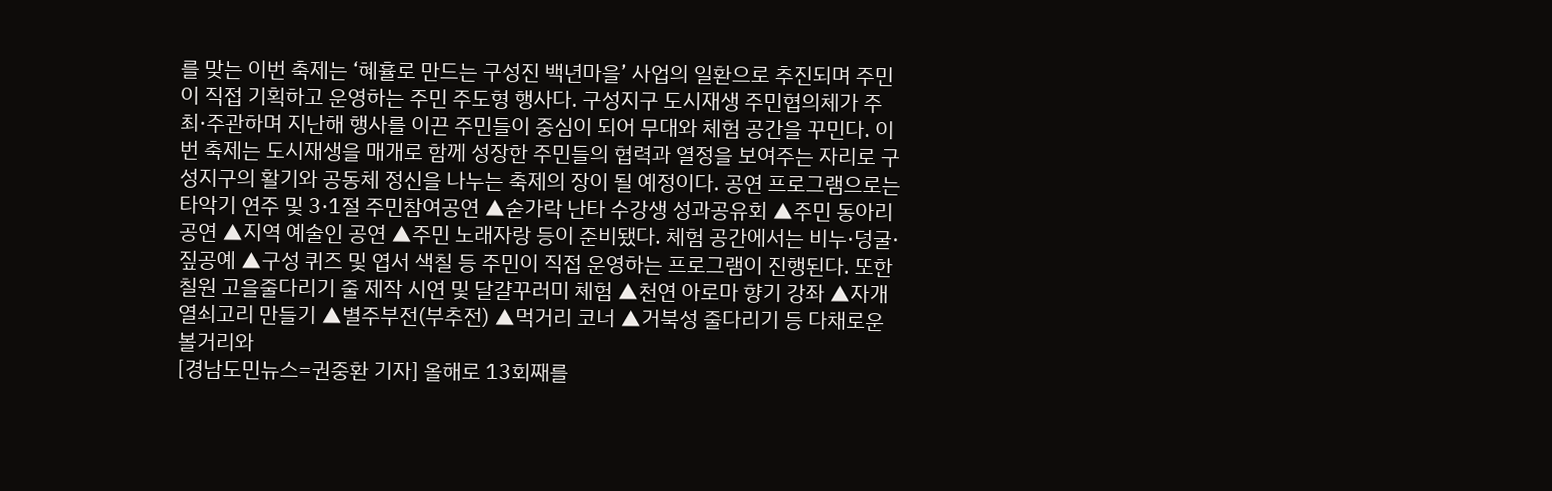를 맞는 이번 축제는 ‘혜휼로 만드는 구성진 백년마을’ 사업의 일환으로 추진되며 주민이 직접 기획하고 운영하는 주민 주도형 행사다. 구성지구 도시재생 주민협의체가 주최·주관하며 지난해 행사를 이끈 주민들이 중심이 되어 무대와 체험 공간을 꾸민다. 이번 축제는 도시재생을 매개로 함께 성장한 주민들의 협력과 열정을 보여주는 자리로 구성지구의 활기와 공동체 정신을 나누는 축제의 장이 될 예정이다. 공연 프로그램으로는 타악기 연주 및 3·1절 주민참여공연 ▲숟가락 난타 수강생 성과공유회 ▲주민 동아리 공연 ▲지역 예술인 공연 ▲주민 노래자랑 등이 준비됐다. 체험 공간에서는 비누·덩굴·짚공예 ▲구성 퀴즈 및 엽서 색칠 등 주민이 직접 운영하는 프로그램이 진행된다. 또한 칠원 고을줄다리기 줄 제작 시연 및 달걀꾸러미 체험 ▲천연 아로마 향기 강좌 ▲자개 열쇠고리 만들기 ▲별주부전(부추전) ▲먹거리 코너 ▲거북성 줄다리기 등 다채로운 볼거리와
[경남도민뉴스=권중환 기자] 올해로 13회째를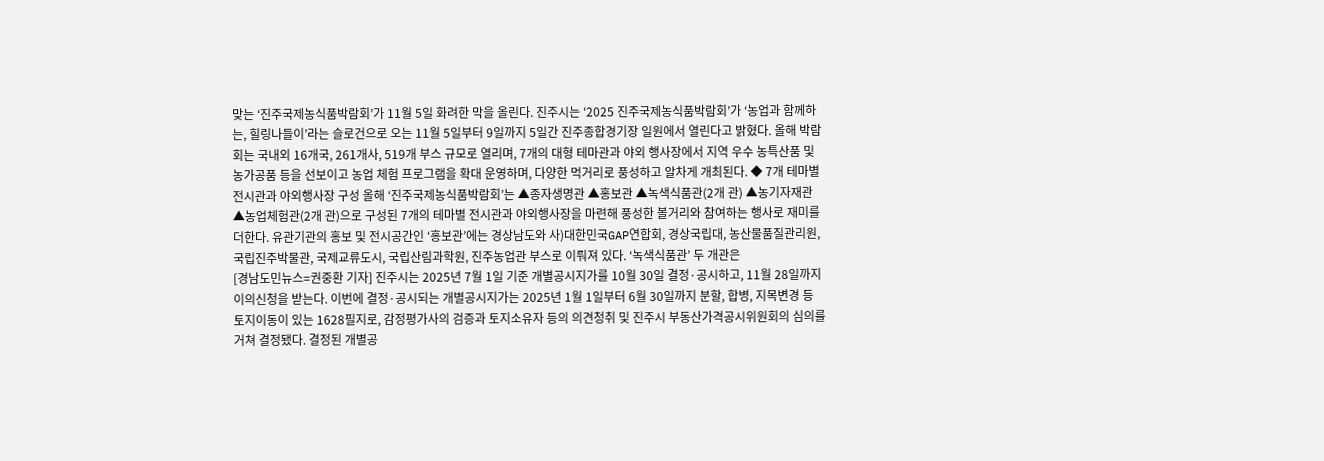맞는 ‘진주국제농식품박람회’가 11월 5일 화려한 막을 올린다. 진주시는 ‘2025 진주국제농식품박람회’가 ‘농업과 함께하는, 힐링나들이’라는 슬로건으로 오는 11월 5일부터 9일까지 5일간 진주종합경기장 일원에서 열린다고 밝혔다. 올해 박람회는 국내외 16개국, 261개사, 519개 부스 규모로 열리며, 7개의 대형 테마관과 야외 행사장에서 지역 우수 농특산품 및 농가공품 등을 선보이고 농업 체험 프로그램을 확대 운영하며, 다양한 먹거리로 풍성하고 알차게 개최된다. ◆ 7개 테마별 전시관과 야외행사장 구성 올해 ‘진주국제농식품박람회’는 ▲종자생명관 ▲홍보관 ▲녹색식품관(2개 관) ▲농기자재관 ▲농업체험관(2개 관)으로 구성된 7개의 테마별 전시관과 야외행사장을 마련해 풍성한 볼거리와 참여하는 행사로 재미를 더한다. 유관기관의 홍보 및 전시공간인 ‘홍보관’에는 경상남도와 사)대한민국GAP연합회, 경상국립대, 농산물품질관리원, 국립진주박물관, 국제교류도시, 국립산림과학원, 진주농업관 부스로 이뤄져 있다. ‘녹색식품관’ 두 개관은
[경남도민뉴스=권중환 기자] 진주시는 2025년 7월 1일 기준 개별공시지가를 10월 30일 결정·공시하고, 11월 28일까지 이의신청을 받는다. 이번에 결정·공시되는 개별공시지가는 2025년 1월 1일부터 6월 30일까지 분할, 합병, 지목변경 등 토지이동이 있는 1628필지로, 감정평가사의 검증과 토지소유자 등의 의견청취 및 진주시 부동산가격공시위원회의 심의를 거쳐 결정됐다. 결정된 개별공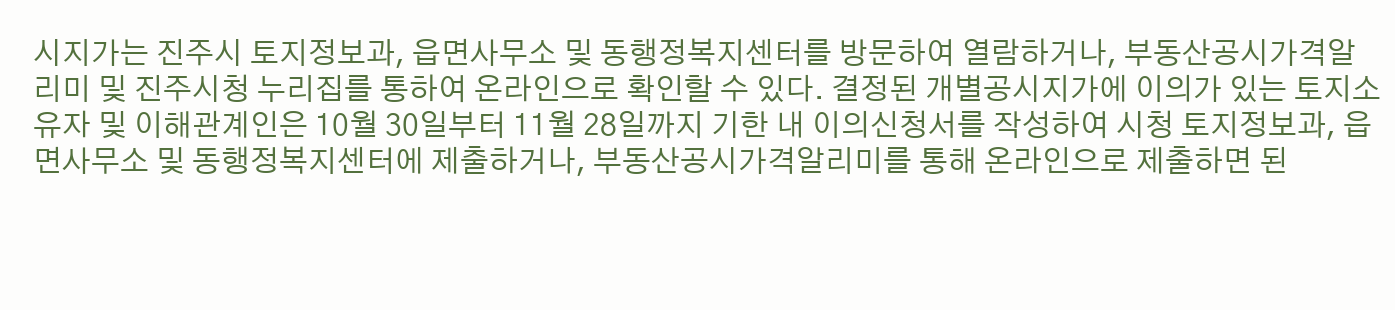시지가는 진주시 토지정보과, 읍면사무소 및 동행정복지센터를 방문하여 열람하거나, 부동산공시가격알리미 및 진주시청 누리집를 통하여 온라인으로 확인할 수 있다. 결정된 개별공시지가에 이의가 있는 토지소유자 및 이해관계인은 10월 30일부터 11월 28일까지 기한 내 이의신청서를 작성하여 시청 토지정보과, 읍면사무소 및 동행정복지센터에 제출하거나, 부동산공시가격알리미를 통해 온라인으로 제출하면 된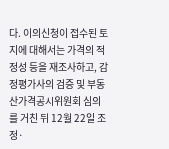다. 이의신청이 접수된 토지에 대해서는 가격의 적정성 등을 재조사하고, 감정평가사의 검증 및 부동산가격공시위원회 심의를 거친 뒤 12월 22일 조정·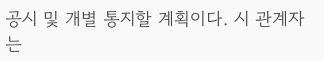공시 및 개별 통지할 계획이다. 시 관계자는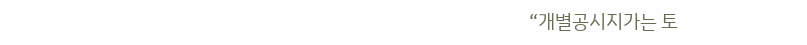“개별공시지가는 토